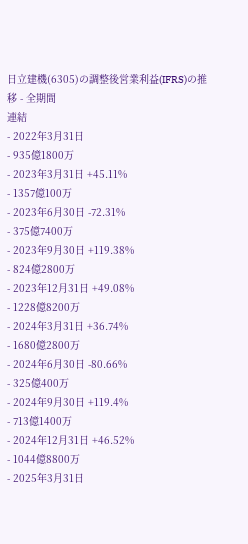日立建機(6305)の調整後営業利益(IFRS)の推移 - 全期間
連結
- 2022年3月31日
- 935億1800万
- 2023年3月31日 +45.11%
- 1357億100万
- 2023年6月30日 -72.31%
- 375億7400万
- 2023年9月30日 +119.38%
- 824億2800万
- 2023年12月31日 +49.08%
- 1228億8200万
- 2024年3月31日 +36.74%
- 1680億2800万
- 2024年6月30日 -80.66%
- 325億400万
- 2024年9月30日 +119.4%
- 713億1400万
- 2024年12月31日 +46.52%
- 1044億8800万
- 2025年3月31日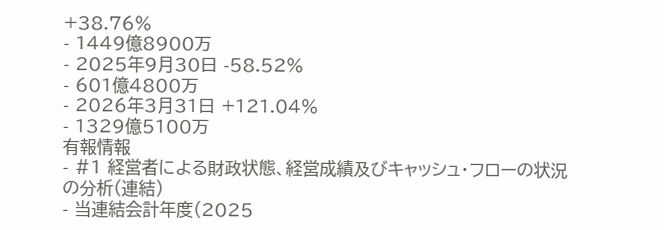+38.76%
- 1449億8900万
- 2025年9月30日 -58.52%
- 601億4800万
- 2026年3月31日 +121.04%
- 1329億5100万
有報情報
- #1 経営者による財政状態、経営成績及びキャッシュ・フローの状況の分析(連結)
- 当連結会計年度(2025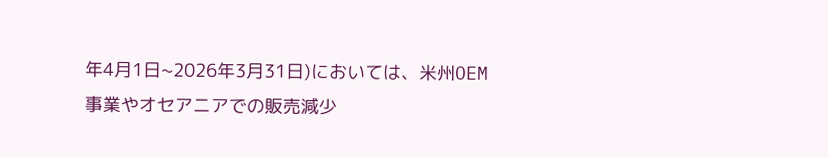年4月1日~2026年3月31日)においては、米州OEM事業やオセアニアでの販売減少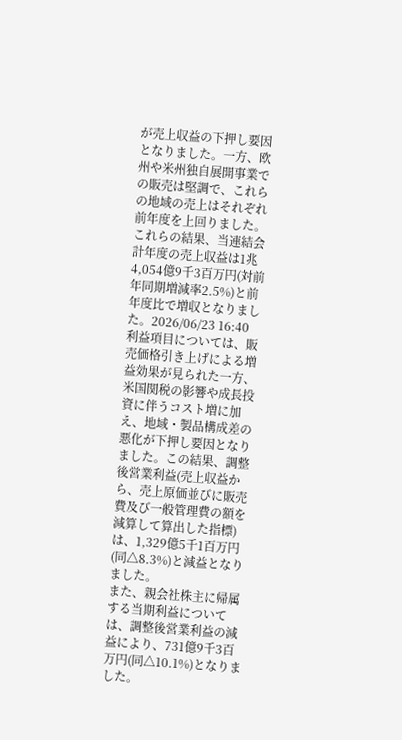が売上収益の下押し要因となりました。一方、欧州や米州独自展開事業での販売は堅調で、これらの地域の売上はそれぞれ前年度を上回りました。これらの結果、当連結会計年度の売上収益は1兆4,054億9千3百万円(対前年同期増減率2.5%)と前年度比で増収となりました。2026/06/23 16:40
利益項目については、販売価格引き上げによる増益効果が見られた一方、米国関税の影響や成長投資に伴うコスト増に加え、地域・製品構成差の悪化が下押し要因となりました。この結果、調整後営業利益(売上収益から、売上原価並びに販売費及び一般管理費の額を減算して算出した指標)は、1,329億5千1百万円(同△8.3%)と減益となりました。
また、親会社株主に帰属する当期利益については、調整後営業利益の減益により、731億9千3百万円(同△10.1%)となりました。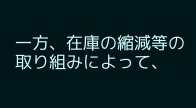一方、在庫の縮減等の取り組みによって、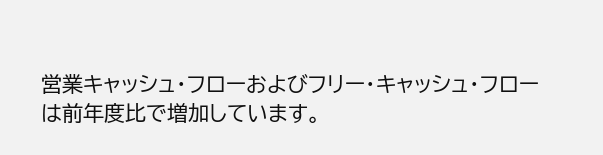営業キャッシュ・フローおよびフリー・キャッシュ・フローは前年度比で増加しています。